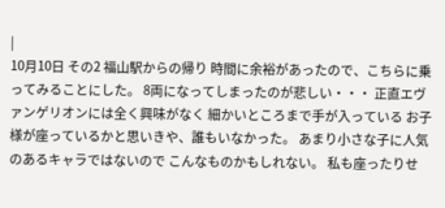|
10月10日 その2 福山駅からの帰り 時間に余裕があったので、こちらに乗ってみることにした。 8両になってしまったのが悲しい・・・ 正直エヴァンゲリオンには全く興味がなく 細かいところまで手が入っている お子様が座っているかと思いきや、誰もいなかった。 あまり小さな子に人気のあるキャラではないので こんなものかもしれない。 私も座ったりせ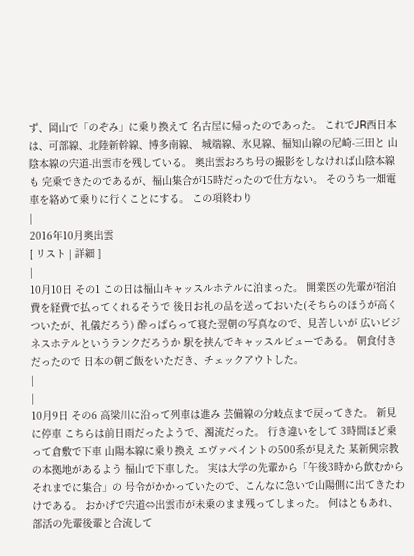ず、岡山で「のぞみ」に乗り換えて 名古屋に帰ったのであった。 これでJR西日本は、可部線、北陸新幹線、博多南線、 城端線、氷見線、福知山線の尼崎-三田と 山陰本線の宍道-出雲市を残している。 奥出雲おろち号の撮影をしなければ山陰本線も 完乗できたのであるが、福山集合が15時だったので仕方ない。 そのうち一畑電車を絡めて乗りに行くことにする。 この項終わり
|
2016年10月奥出雲
[ リスト | 詳細 ]
|
10月10日 その1 この日は福山キャッスルホテルに泊まった。 開業医の先輩が宿泊費を経費で払ってくれるそうで 後日お礼の品を送っておいた(そちらのほうが高くついたが、礼儀だろう) 酔っぱらって寝た翌朝の写真なので、見苦しいが 広いビジネスホテルというランクだろうか 駅を挟んでキャッスルビューである。 朝食付きだったので 日本の朝ご飯をいただき、チェックアウトした。
|
|
10月9日 その6 高梁川に沿って列車は進み 芸備線の分岐点まで戻ってきた。 新見に停車 こちらは前日雨だったようで、濁流だった。 行き違いをして 3時間ほど乗って倉敷で下車 山陽本線に乗り換え エヴァペイントの500系が見えた 某新興宗教の本拠地があるよう 福山で下車した。 実は大学の先輩から「午後3時から飲むからそれまでに集合」の 号令がかかっていたので、こんなに急いで山陽側に出てきたわけである。 おかげで宍道⇔出雲市が未乗のまま残ってしまった。 何はともあれ、部活の先輩後輩と合流して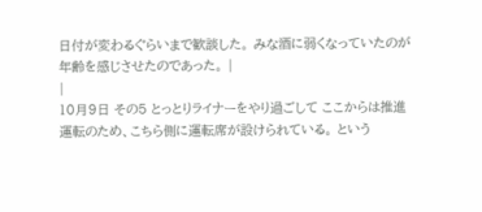日付が変わるぐらいまで歓談した。 みな酒に弱くなっていたのが年齢を感じさせたのであった。 |
|
10月9日 その5 とっとりライナーをやり過ごして ここからは推進運転のため、こちら側に運転席が設けられている。 という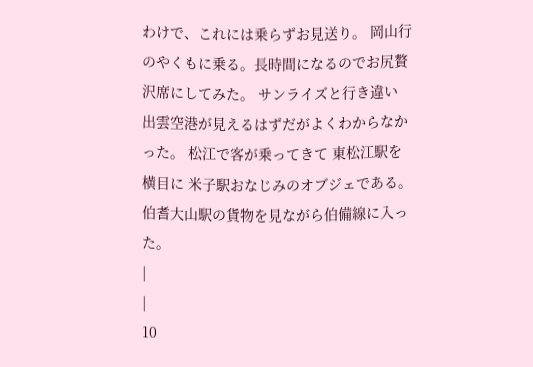わけで、これには乗らずお見送り。 岡山行のやくもに乗る。長時間になるのでお尻贅沢席にしてみた。 サンライズと行き違い 出雲空港が見えるはずだがよくわからなかった。 松江で客が乗ってきて 東松江駅を横目に 米子駅おなじみのオブジェである。 伯耆大山駅の貨物を見ながら伯備線に入った。
|
|
10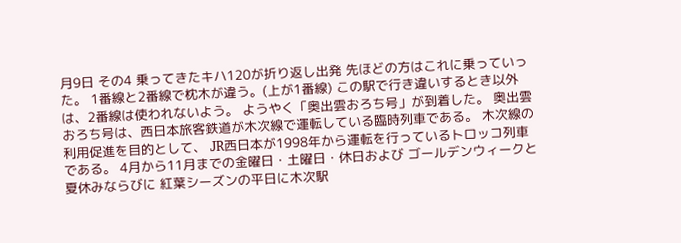月9日 その4 乗ってきたキハ120が折り返し出発 先ほどの方はこれに乗っていった。 1番線と2番線で枕木が違う。(上が1番線) この駅で行き違いするとき以外は、2番線は使われないよう。 ようやく「奥出雲おろち号」が到着した。 奥出雲おろち号は、西日本旅客鉄道が木次線で運転している臨時列車である。 木次線の利用促進を目的として、 JR西日本が1998年から運転を行っているトロッコ列車である。 4月から11月までの金曜日・土曜日・休日および ゴールデンウィークと夏休みならびに 紅葉シーズンの平日に木次駅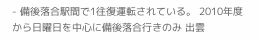- 備後落合駅間で1往復運転されている。 2010年度から日曜日を中心に備後落合行きのみ 出雲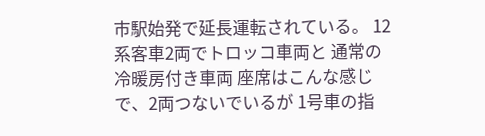市駅始発で延長運転されている。 12系客車2両でトロッコ車両と 通常の冷暖房付き車両 座席はこんな感じで、2両つないでいるが 1号車の指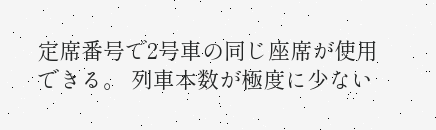定席番号で2号車の同じ座席が使用できる。 列車本数が極度に少ない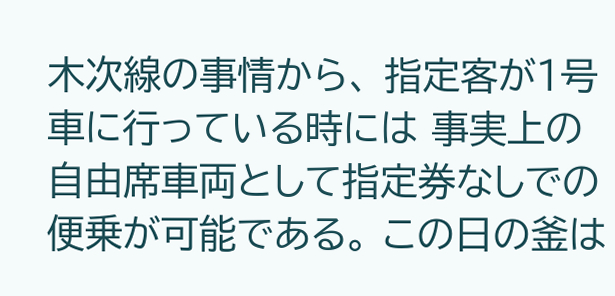木次線の事情から、 指定客が1号車に行っている時には 事実上の自由席車両として指定券なしでの便乗が可能である。 この日の釜は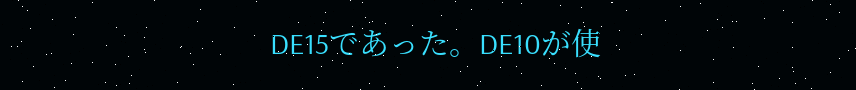DE15であった。DE10が使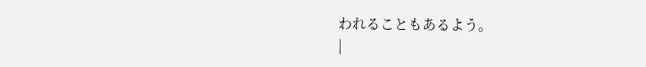われることもあるよう。
|